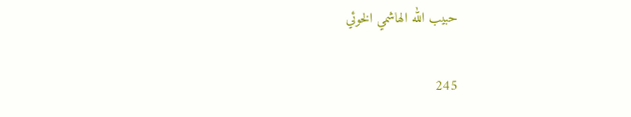حبيب الله الهاشمي الخوئي

245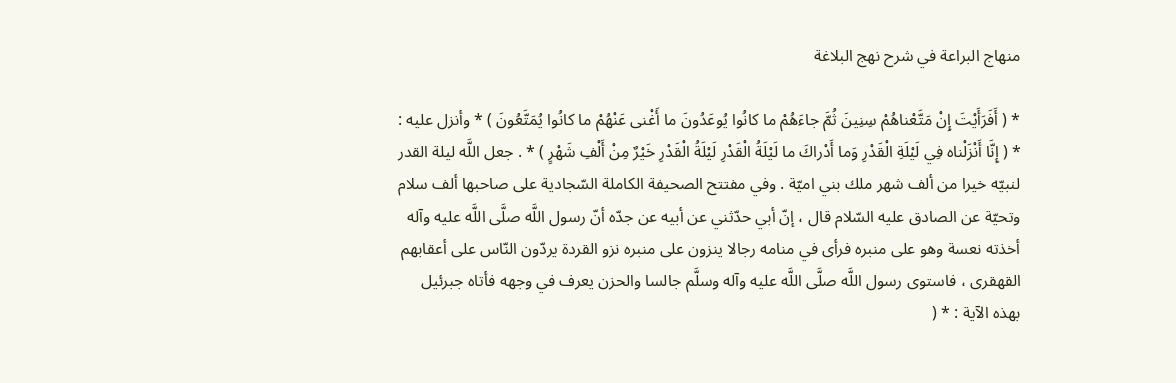منهاج البراعة في شرح نهج البلاغة

* ( أَفَرَأَيْتَ إِنْ مَتَّعْناهُمْ سِنِينَ ثُمَّ جاءَهُمْ ما كانُوا يُوعَدُونَ ما أَغْنى عَنْهُمْ ما كانُوا يُمَتَّعُونَ ) * وأنزل عليه : * ( إِنَّا أَنْزَلْناه فِي لَيْلَةِ الْقَدْرِ وَما أَدْراكَ ما لَيْلَةُ الْقَدْرِ لَيْلَةُ الْقَدْرِ خَيْرٌ مِنْ أَلْفِ شَهْرٍ ) * . جعل اللَّه ليلة القدر لنبيّه خيرا من ألف شهر ملك بني اميّة . وفي مفتتح الصحيفة الكاملة السّجادية على صاحبها ألف سلام وتحيّة عن الصادق عليه السّلام قال ، إنّ أبي حدّثني عن أبيه عن جدّه أنّ رسول اللَّه صلَّى اللَّه عليه وآله أخذته نعسة وهو على منبره فرأى في منامه رجالا ينزون على منبره نزو القردة يردّون النّاس على أعقابهم القهقرى ، فاستوى رسول اللَّه صلَّى اللَّه عليه وآله وسلَّم جالسا والحزن يعرف في وجهه فأتاه جبرئيل بهذه الآية : * (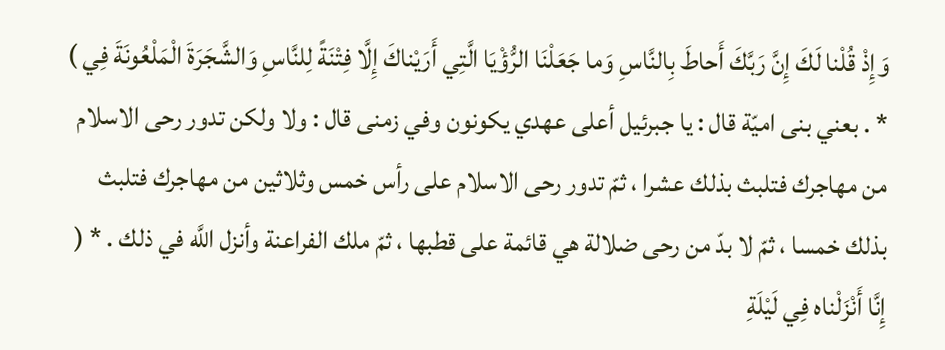وَإِذْ قُلْنا لَكَ إِنَّ رَبَّكَ أَحاطَ بِالنَّاسِ وَما جَعَلْنَا الرُّؤْيَا الَّتِي أَرَيْناكَ إِلَّا فِتْنَةً لِلنَّاسِ وَالشَّجَرَةَ الْمَلْعُونَةَ فِي ) * . بعني بنى اميّة قال : يا جبرئيل أعلى عهدي يكونون وفي زمنى قال : ولا ولكن تدور رحى الاسلام من مهاجرك فتلبث بذلك عشرا ، ثمّ تدور رحى الاسلام على رأس خمس وثلاثين من مهاجرك فتلبث بذلك خمسا ، ثمّ لا بدّ من رحى ضلالة هي قائمة على قطبها ، ثمّ ملك الفراعنة وأنزل اللَّه في ذلك . * ( إِنَّا أَنْزَلْناه فِي لَيْلَةِ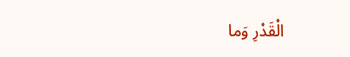الْقَدْرِ وَما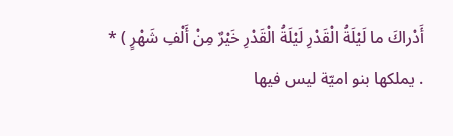أَدْراكَ ما لَيْلَةُ الْقَدْرِ لَيْلَةُ الْقَدْرِ خَيْرٌ مِنْ أَلْفِ شَهْرٍ ) * . يملكها بنو اميّة ليس فيها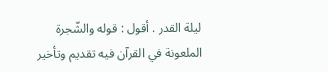ليلة القدر . أقول : قوله والشّجرة الملعونة في القرآن فيه تقديم وتأخير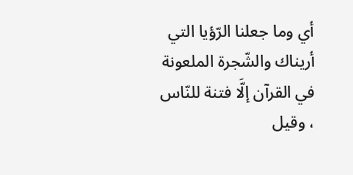أي وما جعلنا الرّؤيا التي أريناك والشّجرة الملعونة في القرآن إلَّا فتنة للنّاس ، وقيل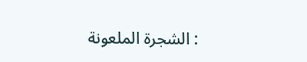: الشجرة الملعونة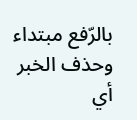بالرّفع مبتداء وحذف الخبر أي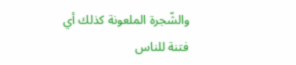والشّجرة الملعونة كذلك أي فتنة للناس